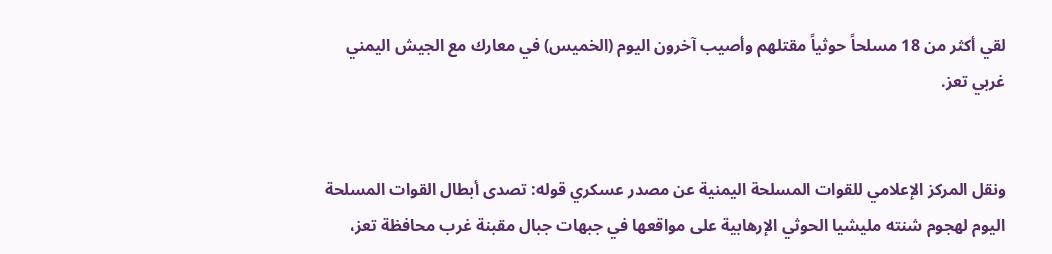لقي أكثر من 18 مسلحاً حوثياً مقتلهم وأصيب آخرون اليوم (الخميس) في معارك مع الجيش اليمني غربي تعز.


ونقل المركز الإعلامي للقوات المسلحة اليمنية عن مصدر عسكري قوله: تصدى أبطال القوات المسلحة اليوم لهجوم شنته مليشيا الحوثي الإرهابية على مواقعها في جبهات جبال مقبنة غرب محافظة تعز،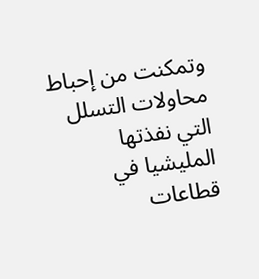وتمكنت من إحباط محاولات التسلل التي نفذتها المليشيا في قطاعات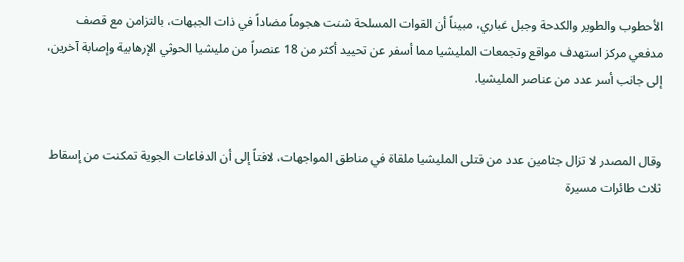الأحطوب والطوير والكدحة وجبل غباري، مبيناً أن القوات المسلحة شنت هجوماً مضاداً في ذات الجبهات، بالتزامن مع قصف مدفعي مركز استهدف مواقع وتجمعات المليشيا مما أسفر عن تحييد أكثر من 18 عنصراً من مليشيا الحوثي الإرهابية وإصابة آخرين، إلى جانب أسر عدد من عناصر المليشيا.


وقال المصدر لا تزال جثامين عدد من قتلى المليشيا ملقاة في مناطق المواجهات، لافتاً إلى أن الدفاعات الجوية تمكنت من إسقاط ثلاث طائرات مسيرة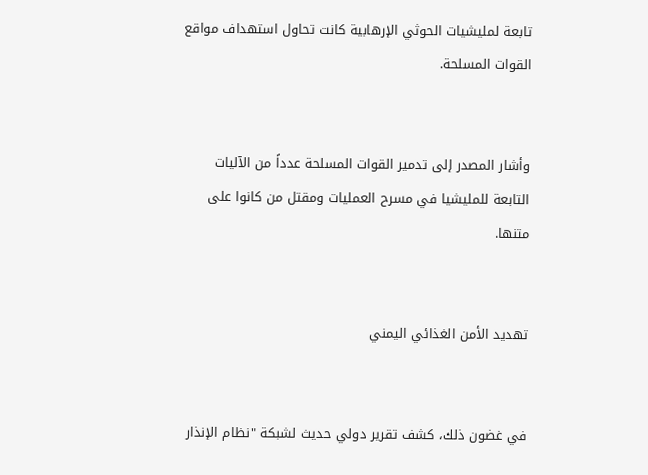تابعة لمليشيات الحوثي الإرهابية كانت تحاول استهداف مواقع القوات المسلحة.


وأشار المصدر إلى تدمير القوات المسلحة عدداً من الآليات التابعة للمليشيا في مسرح العمليات ومقتل من كانوا على متنها.


تهديد الأمن الغذائي اليمني


في غضون ذلك، كشف تقرير دولي حديث لشبكة "نظام الإنذار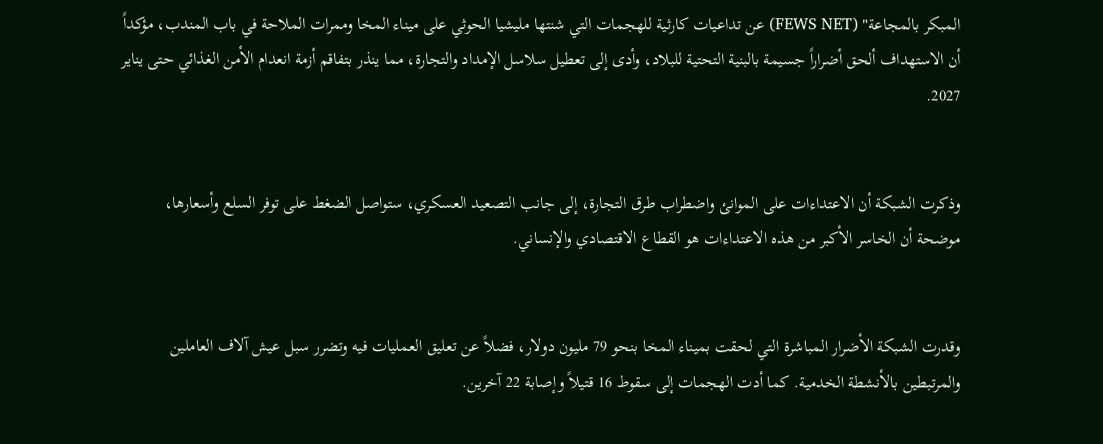المبكر بالمجاعة" (FEWS NET) عن تداعيات كارثية للهجمات التي شنتها مليشيا الحوثي على ميناء المخا وممرات الملاحة في باب المندب، مؤكداً أن الاستهداف ألحق أضراراً جسيمة بالبنية التحتية للبلاد، وأدى إلى تعطيل سلاسل الإمداد والتجارة، مما ينذر بتفاقم أزمة انعدام الأمن الغذائي حتى يناير 2027.


وذكرت الشبكة أن الاعتداءات على الموانئ واضطراب طرق التجارة، إلى جانب التصعيد العسكري، ستواصل الضغط على توفر السلع وأسعارها، موضحة أن الخاسر الأكبر من هذه الاعتداءات هو القطاع الاقتصادي والإنساني.


وقدرت الشبكة الأضرار المباشرة التي لحقت بميناء المخا بنحو 79 مليون دولار، فضلاً عن تعليق العمليات فيه وتضرر سبل عيش آلاف العاملين والمرتبطين بالأنشطة الخدمية. كما أدت الهجمات إلى سقوط 16 قتيلاً وإصابة 22 آخرين.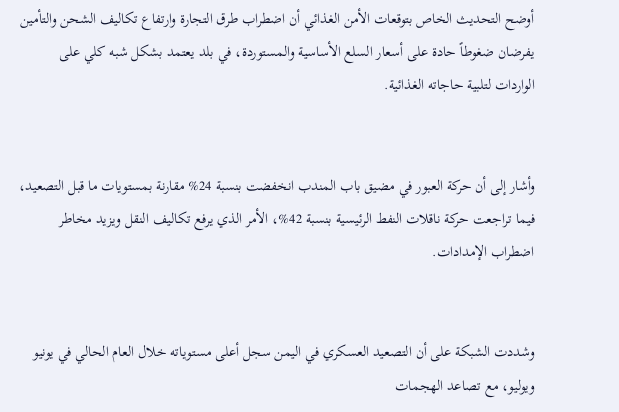أوضح التحديث الخاص بتوقعات الأمن الغذائي أن اضطراب طرق التجارة وارتفاع تكاليف الشحن والتأمين يفرضان ضغوطاً حادة على أسعار السلع الأساسية والمستوردة، في بلد يعتمد بشكل شبه كلي على الواردات لتلبية حاجاته الغذائية.


وأشار إلى أن حركة العبور في مضيق باب المندب انخفضت بنسبة 24% مقارنة بمستويات ما قبل التصعيد، فيما تراجعت حركة ناقلات النفط الرئيسية بنسبة 42%، الأمر الذي يرفع تكاليف النقل ويزيد مخاطر اضطراب الإمدادات.


وشددت الشبكة على أن التصعيد العسكري في اليمن سجل أعلى مستوياته خلال العام الحالي في يونيو ويوليو، مع تصاعد الهجمات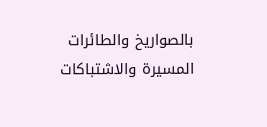بالصواريخ والطائرات المسيرة والاشتباكات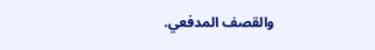والقصف المدفعي.